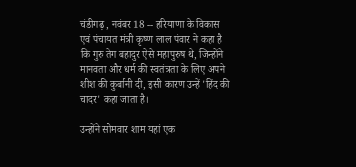चंडीगढ़ , नवंबर 18 -- हरियाणा के विकास एवं पंचायत मंत्री कृष्ण लाल पंवार ने कहा है कि गुरु तेग बहादुर ऐसे महापुरुष थे, जिन्होंने मानवता और धर्म की स्वतंत्रता के लिए अपने शीश की कुर्बानी दी, इसी कारण उन्हें 'हिंद की चादर' कहा जाता है।

उन्होंने सोमवार शाम यहां एक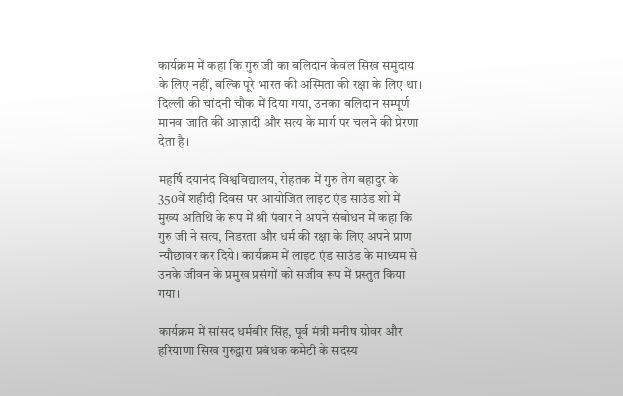कार्यक्रम में कहा कि गुरु जी का बलिदान केवल सिख समुदाय के लिए नहीं, बल्कि पूरे भारत की अस्मिता की रक्षा के लिए था। दिल्ली की चांदनी चौक में दिया गया, उनका बलिदान सम्पूर्ण मानव जाति की आज़ादी और सत्य के मार्ग पर चलने की प्रेरणा देता है।

महर्षि दयानंद विश्वविद्यालय, रोहतक में गुरु तेग बहादुर के 350वें शहीदी दिवस पर आयोजित लाइट एंड साउंड शो में मुख्य अतिथि के रूप में श्री पंवार ने अपने संबोधन में कहा कि गुरु जी ने सत्य, निडरता और धर्म की रक्षा के लिए अपने प्राण न्यौछावर कर दिये। कार्यक्रम में लाइट एंड साउंड के माध्यम से उनके जीवन के प्रमुख प्रसंगों को सजीव रूप में प्रस्तुत किया गया।

कार्यक्रम में सांसद धर्मबीर सिंह, पूर्व मंत्री मनीष ग्रोवर और हरियाणा सिख गुरुद्वारा प्रबंधक कमेटी के सदस्य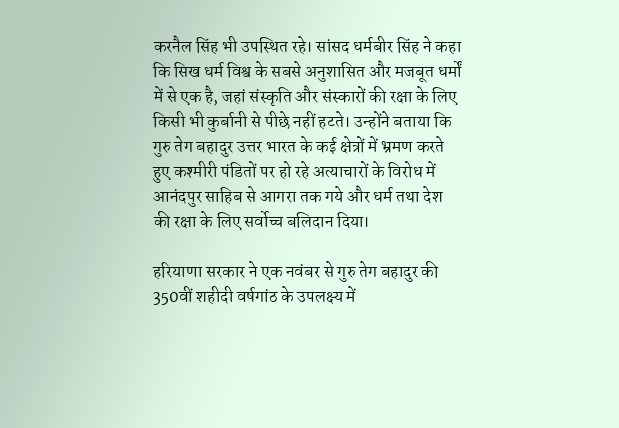करनैल सिंह भी उपस्थित रहे। सांसद धर्मबीर सिंह ने कहा कि सिख धर्म विश्व के सबसे अनुशासित और मजबूत धर्मों में से एक है, जहां संस्कृति और संस्कारों की रक्षा के लिए किसी भी कुर्बानी से पीछे नहीं हटते। उन्होंने बताया कि गुरु तेग बहादुर उत्तर भारत के कई क्षेत्रों में भ्रमण करते हुए कश्मीरी पंडितों पर हो रहे अत्याचारों के विरोध में आनंदपुर साहिब से आगरा तक गये और धर्म तथा देश की रक्षा के लिए सर्वोच्च बलिदान दिया।

हरियाणा सरकार ने एक नवंबर से गुरु तेग बहादुर की 350वीं शहीदी वर्षगांठ के उपलक्ष्य में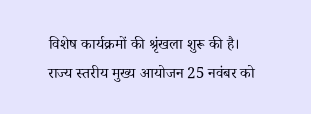विशेष कार्यक्रमों की श्रृंखला शुरू की है। राज्य स्तरीय मुख्य आयोजन 25 नवंबर को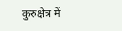कुरुक्षेत्र में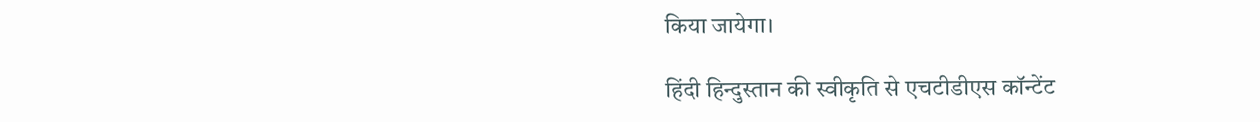किया जायेगा।

हिंदी हिन्दुस्तान की स्वीकृति से एचटीडीएस कॉन्टेंट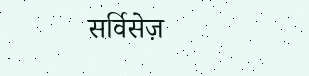सर्विसेज़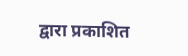द्वारा प्रकाशित